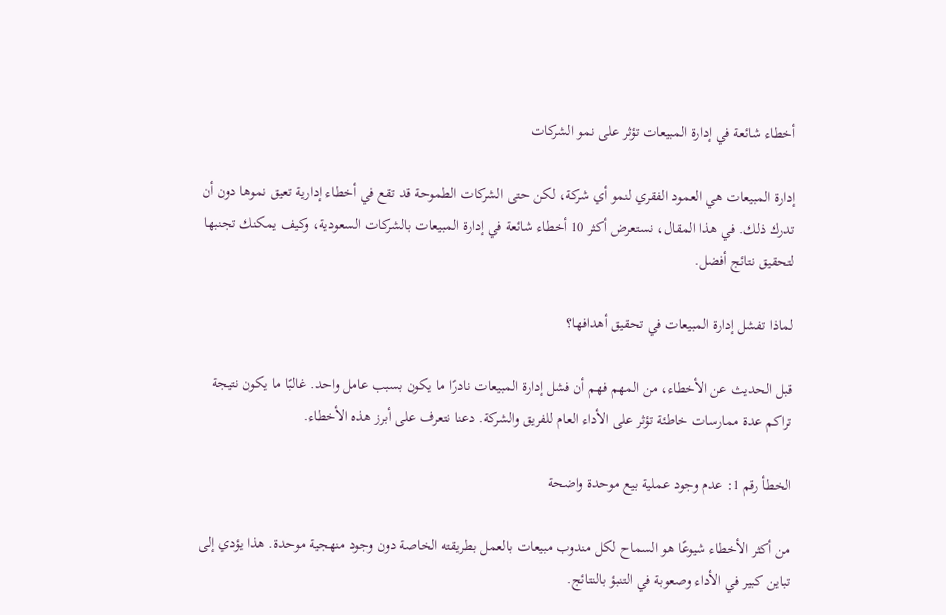أخطاء شائعة في إدارة المبيعات تؤثر على نمو الشركات

إدارة المبيعات هي العمود الفقري لنمو أي شركة، لكن حتى الشركات الطموحة قد تقع في أخطاء إدارية تعيق نموها دون أن تدرك ذلك. في هذا المقال، نستعرض أكثر 10 أخطاء شائعة في إدارة المبيعات بالشركات السعودية، وكيف يمكنك تجنبها لتحقيق نتائج أفضل.

لماذا تفشل إدارة المبيعات في تحقيق أهدافها؟

قبل الحديث عن الأخطاء، من المهم فهم أن فشل إدارة المبيعات نادرًا ما يكون بسبب عامل واحد. غالبًا ما يكون نتيجة تراكم عدة ممارسات خاطئة تؤثر على الأداء العام للفريق والشركة. دعنا نتعرف على أبرز هذه الأخطاء.

الخطأ رقم 1: عدم وجود عملية بيع موحدة واضحة

من أكثر الأخطاء شيوعًا هو السماح لكل مندوب مبيعات بالعمل بطريقته الخاصة دون وجود منهجية موحدة. هذا يؤدي إلى تباين كبير في الأداء وصعوبة في التنبؤ بالنتائج.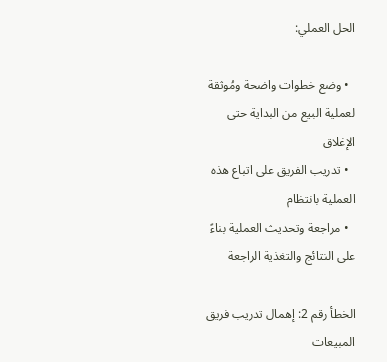الحل العملي:

  • وضع خطوات واضحة ومُوثقة لعملية البيع من البداية حتى الإغلاق
  • تدريب الفريق على اتباع هذه العملية بانتظام
  • مراجعة وتحديث العملية بناءً على النتائج والتغذية الراجعة

الخطأ رقم 2: إهمال تدريب فريق المبيعات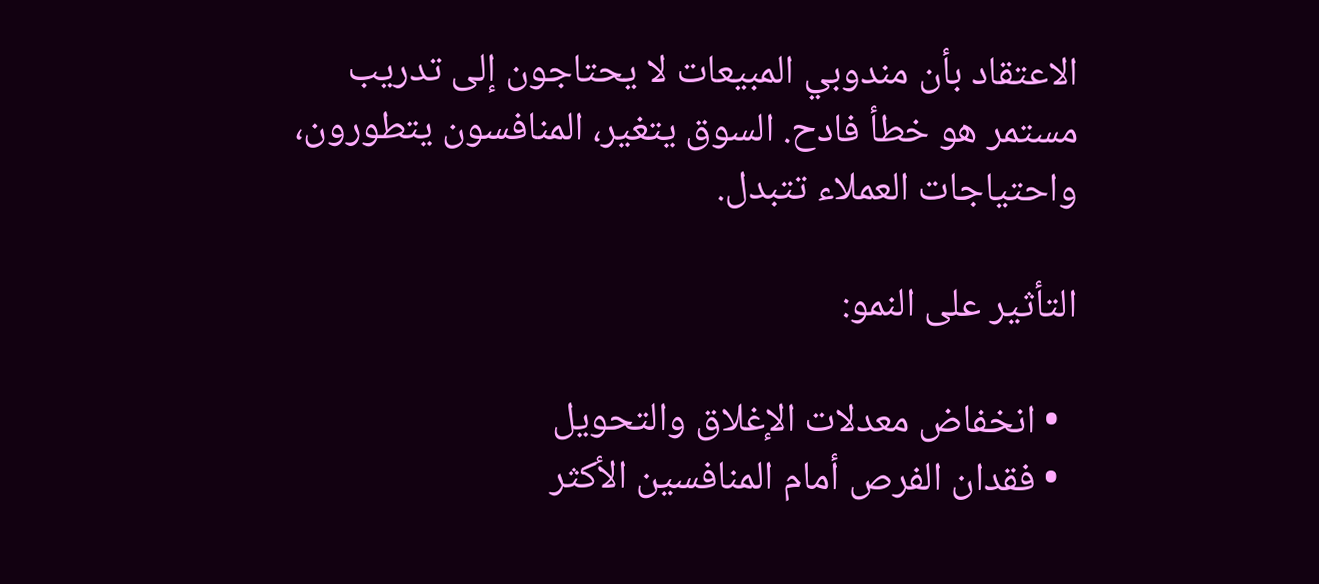الاعتقاد بأن مندوبي المبيعات لا يحتاجون إلى تدريب مستمر هو خطأ فادح. السوق يتغير، المنافسون يتطورون، واحتياجات العملاء تتبدل.

التأثير على النمو:

  • انخفاض معدلات الإغلاق والتحويل
  • فقدان الفرص أمام المنافسين الأكثر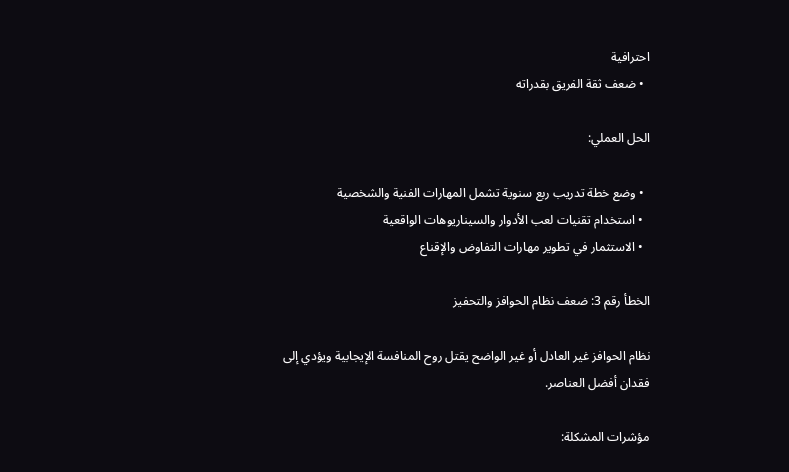احترافية
  • ضعف ثقة الفريق بقدراته

الحل العملي:

  • وضع خطة تدريب ربع سنوية تشمل المهارات الفنية والشخصية
  • استخدام تقنيات لعب الأدوار والسيناريوهات الواقعية
  • الاستثمار في تطوير مهارات التفاوض والإقناع

الخطأ رقم 3: ضعف نظام الحوافز والتحفيز

نظام الحوافز غير العادل أو غير الواضح يقتل روح المنافسة الإيجابية ويؤدي إلى فقدان أفضل العناصر.

مؤشرات المشكلة: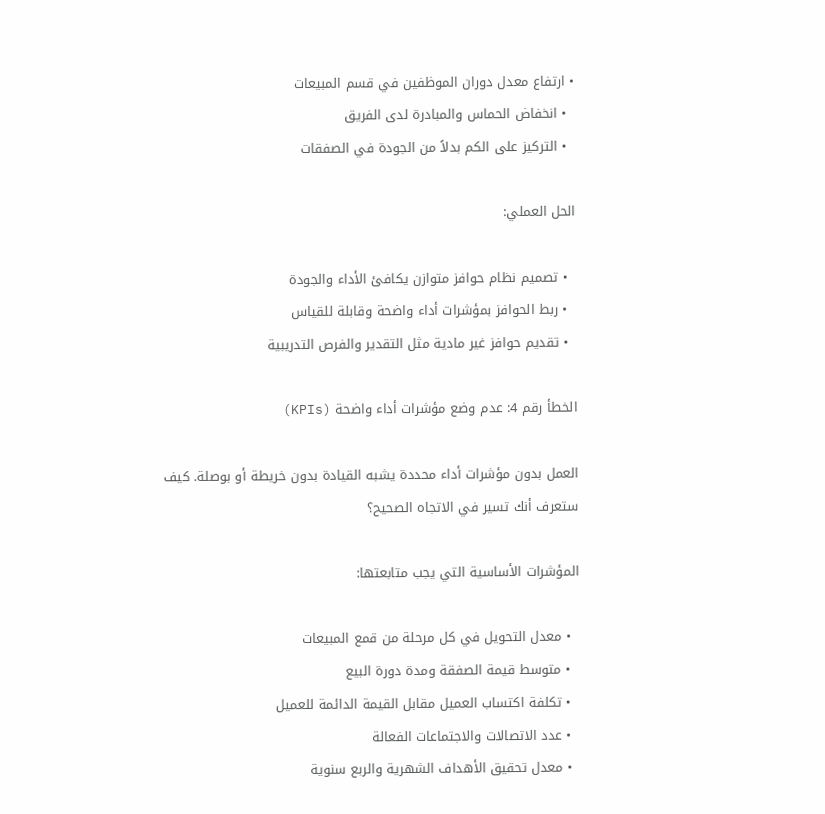• ارتفاع معدل دوران الموظفين في قسم المبيعات
  • انخفاض الحماس والمبادرة لدى الفريق
  • التركيز على الكم بدلاً من الجودة في الصفقات

الحل العملي:

  • تصميم نظام حوافز متوازن يكافئ الأداء والجودة
  • ربط الحوافز بمؤشرات أداء واضحة وقابلة للقياس
  • تقديم حوافز غير مادية مثل التقدير والفرص التدريبية

الخطأ رقم 4: عدم وضع مؤشرات أداء واضحة (KPIs)

العمل بدون مؤشرات أداء محددة يشبه القيادة بدون خريطة أو بوصلة. كيف ستعرف أنك تسير في الاتجاه الصحيح؟

المؤشرات الأساسية التي يجب متابعتها:

  • معدل التحويل في كل مرحلة من قمع المبيعات
  • متوسط قيمة الصفقة ومدة دورة البيع
  • تكلفة اكتساب العميل مقابل القيمة الدائمة للعميل
  • عدد الاتصالات والاجتماعات الفعالة
  • معدل تحقيق الأهداف الشهرية والربع سنوية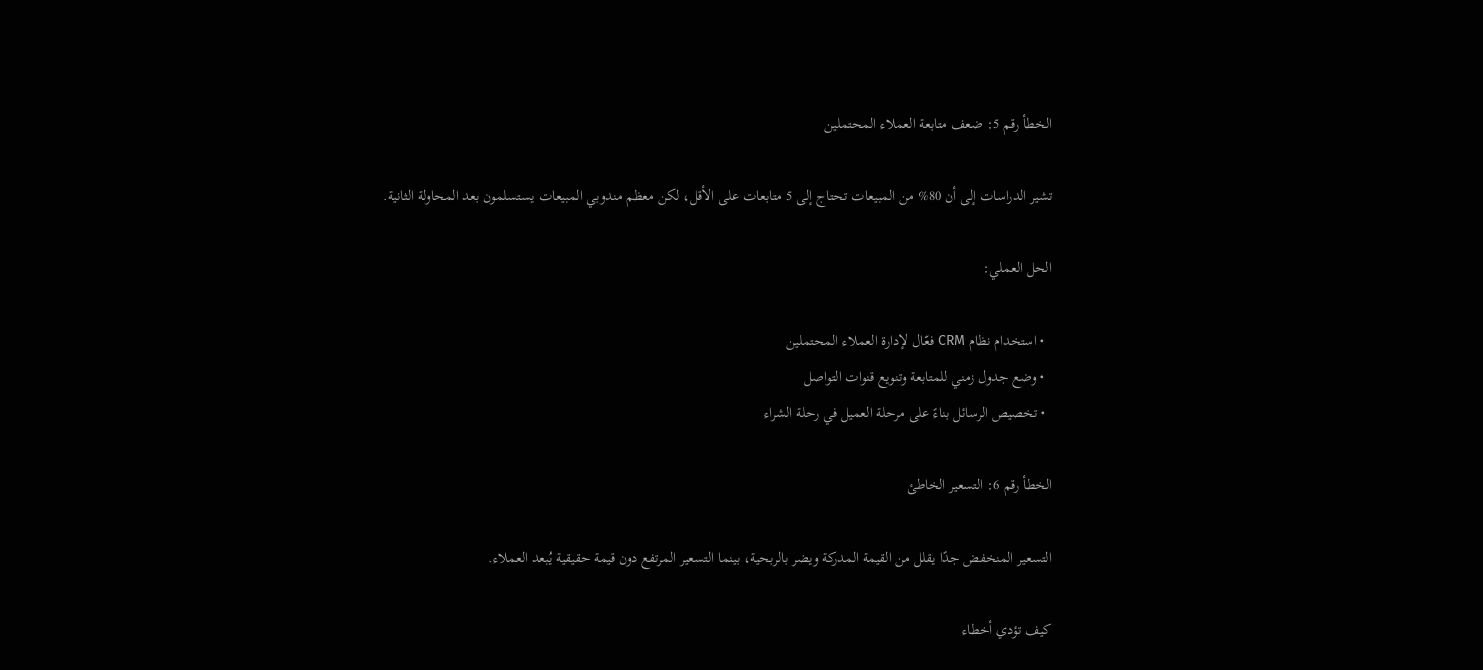الخطأ رقم 5: ضعف متابعة العملاء المحتملين

تشير الدراسات إلى أن 80% من المبيعات تحتاج إلى 5 متابعات على الأقل، لكن معظم مندوبي المبيعات يستسلمون بعد المحاولة الثانية.

الحل العملي:

  • استخدام نظام CRM فعّال لإدارة العملاء المحتملين
  • وضع جدول زمني للمتابعة وتنويع قنوات التواصل
  • تخصيص الرسائل بناءً على مرحلة العميل في رحلة الشراء

الخطأ رقم 6: التسعير الخاطئ

التسعير المنخفض جدًا يقلل من القيمة المدركة ويضر بالربحية، بينما التسعير المرتفع دون قيمة حقيقية يُبعد العملاء.

كيف تؤدي أخطاء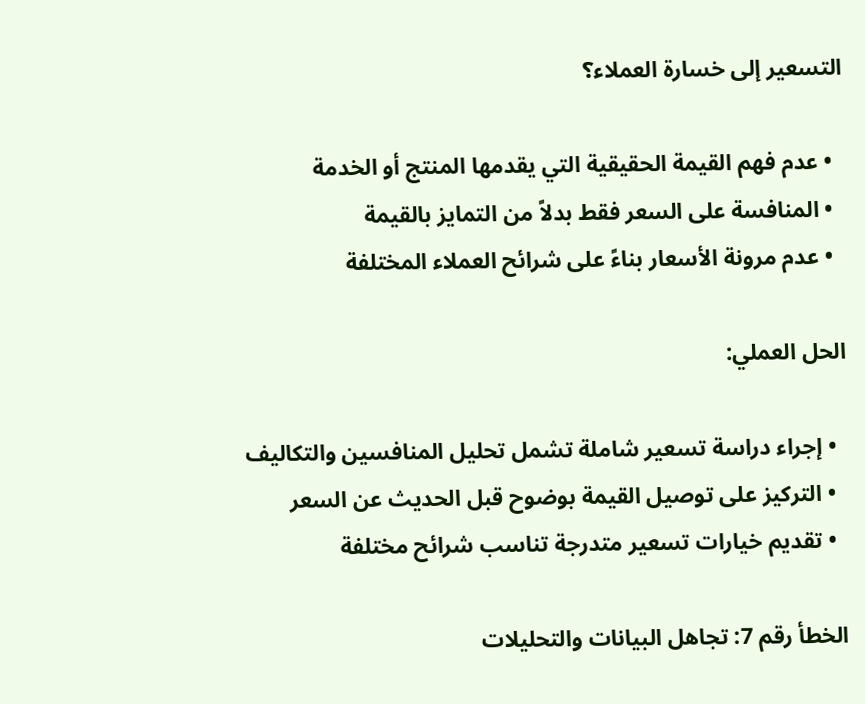التسعير إلى خسارة العملاء؟

  • عدم فهم القيمة الحقيقية التي يقدمها المنتج أو الخدمة
  • المنافسة على السعر فقط بدلاً من التمايز بالقيمة
  • عدم مرونة الأسعار بناءً على شرائح العملاء المختلفة

الحل العملي:

  • إجراء دراسة تسعير شاملة تشمل تحليل المنافسين والتكاليف
  • التركيز على توصيل القيمة بوضوح قبل الحديث عن السعر
  • تقديم خيارات تسعير متدرجة تناسب شرائح مختلفة

الخطأ رقم 7: تجاهل البيانات والتحليلات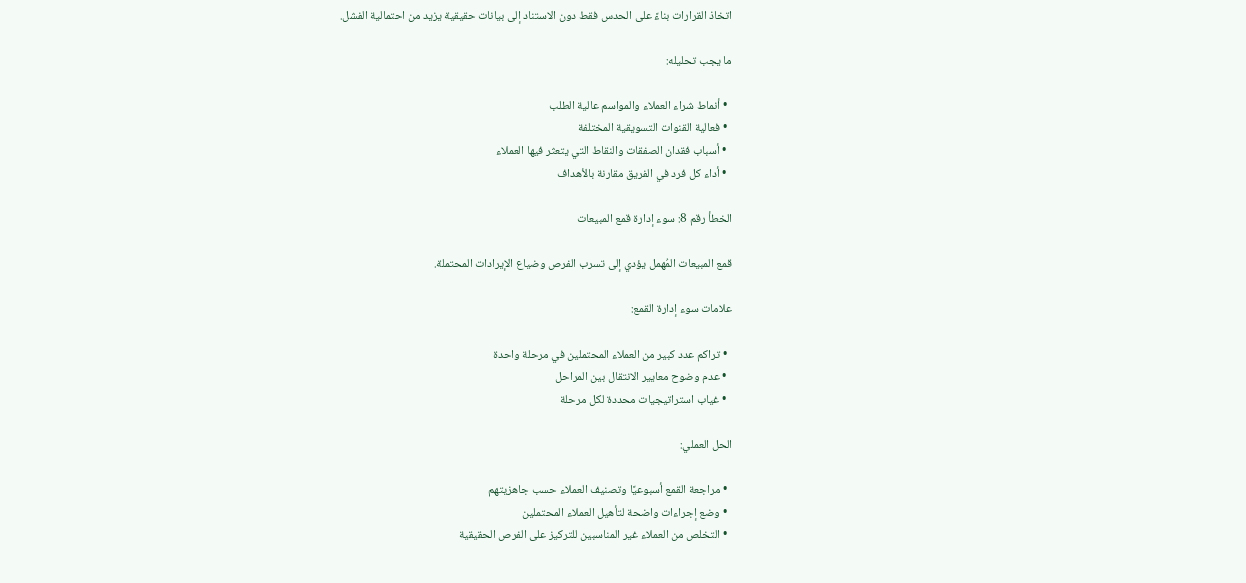اتخاذ القرارات بناءً على الحدس فقط دون الاستناد إلى بيانات حقيقية يزيد من احتمالية الفشل.

ما يجب تحليله:

  • أنماط شراء العملاء والمواسم عالية الطلب
  • فعالية القنوات التسويقية المختلفة
  • أسباب فقدان الصفقات والنقاط التي يتعثر فيها العملاء
  • أداء كل فرد في الفريق مقارنة بالأهداف

الخطأ رقم 8: سوء إدارة قمع المبيعات

قمع المبيعات المُهمل يؤدي إلى تسرب الفرص وضياع الإيرادات المحتملة.

علامات سوء إدارة القمع:

  • تراكم عدد كبير من العملاء المحتملين في مرحلة واحدة
  • عدم وضوح معايير الانتقال بين المراحل
  • غياب استراتيجيات محددة لكل مرحلة

الحل العملي:

  • مراجعة القمع أسبوعيًا وتصنيف العملاء حسب جاهزيتهم
  • وضع إجراءات واضحة لتأهيل العملاء المحتملين
  • التخلص من العملاء غير المناسبين للتركيز على الفرص الحقيقية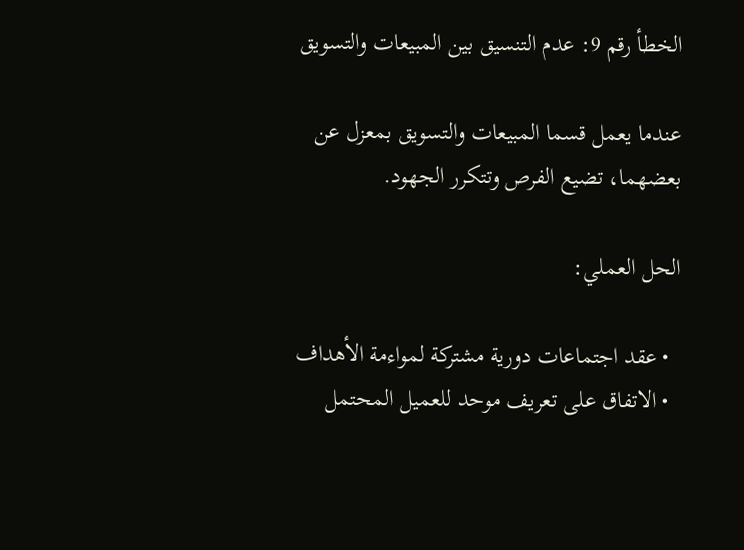الخطأ رقم 9: عدم التنسيق بين المبيعات والتسويق

عندما يعمل قسما المبيعات والتسويق بمعزل عن بعضهما، تضيع الفرص وتتكرر الجهود.

الحل العملي:

  • عقد اجتماعات دورية مشتركة لمواءمة الأهداف
  • الاتفاق على تعريف موحد للعميل المحتمل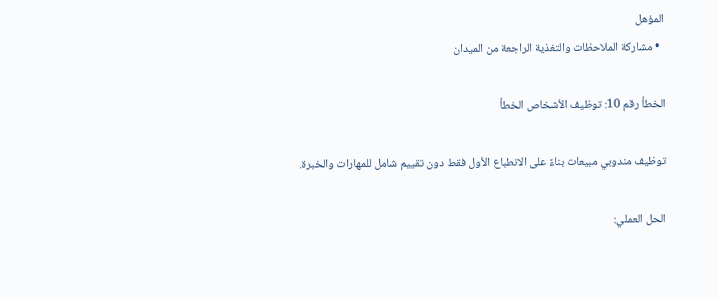المؤهل
  • مشاركة الملاحظات والتغذية الراجعة من الميدان

الخطأ رقم 10: توظيف الأشخاص الخطأ

توظيف مندوبي مبيعات بناءً على الانطباع الأول فقط دون تقييم شامل للمهارات والخبرة.

الحل العملي: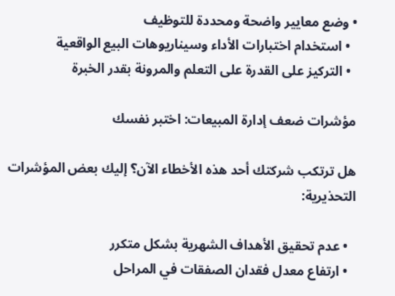• وضع معايير واضحة ومحددة للتوظيف
  • استخدام اختبارات الأداء وسيناريوهات البيع الواقعية
  • التركيز على القدرة على التعلم والمرونة بقدر الخبرة

مؤشرات ضعف إدارة المبيعات: اختبر نفسك

هل ترتكب شركتك أحد هذه الأخطاء الآن؟ إليك بعض المؤشرات التحذيرية:

  • عدم تحقيق الأهداف الشهرية بشكل متكرر
  • ارتفاع معدل فقدان الصفقات في المراحل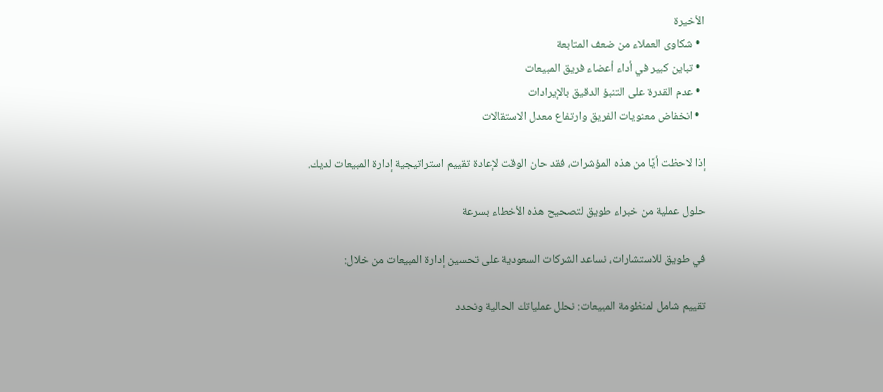الأخيرة
  • شكاوى العملاء من ضعف المتابعة
  • تباين كبير في أداء أعضاء فريق المبيعات
  • عدم القدرة على التنبؤ الدقيق بالإيرادات
  • انخفاض معنويات الفريق وارتفاع معدل الاستقالات

إذا لاحظت أيًا من هذه المؤشرات، فقد حان الوقت لإعادة تقييم استراتيجية إدارة المبيعات لديك.

حلول عملية من خبراء طويق لتصحيح هذه الأخطاء بسرعة

في طويق للاستشارات، نساعد الشركات السعودية على تحسين إدارة المبيعات من خلال:

تقييم شامل لمنظومة المبيعات: نحلل عملياتك الحالية ونحدد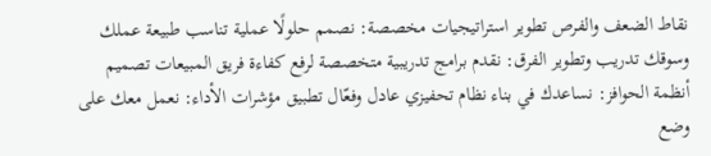نقاط الضعف والفرص تطوير استراتيجيات مخصصة: نصمم حلولًا عملية تناسب طبيعة عملك وسوقك تدريب وتطوير الفرق: نقدم برامج تدريبية متخصصة لرفع كفاءة فريق المبيعات تصميم أنظمة الحوافز: نساعدك في بناء نظام تحفيزي عادل وفعّال تطبيق مؤشرات الأداء: نعمل معك على وضع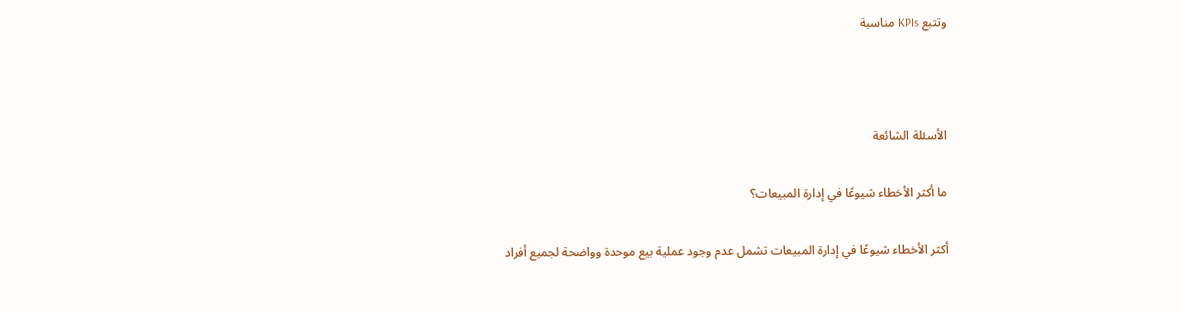وتتبع KPIs مناسبة



الأسئلة الشائعة

ما أكثر الأخطاء شيوعًا في إدارة المبيعات؟

أكثر الأخطاء شيوعًا في إدارة المبيعات تشمل عدم وجود عملية بيع موحدة وواضحة لجميع أفراد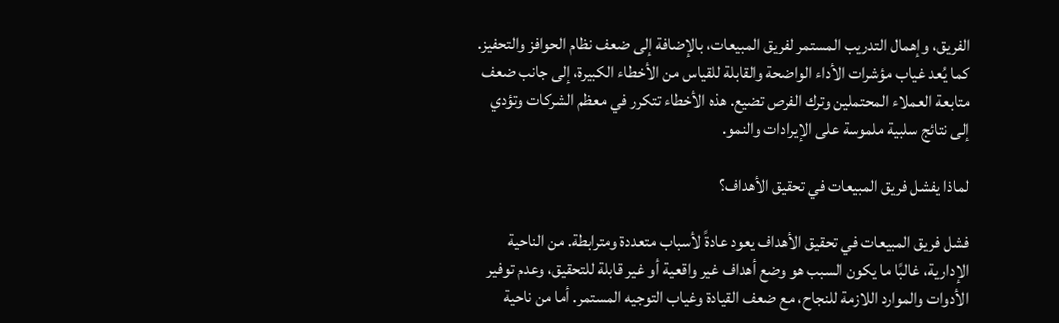الفريق، وإهمال التدريب المستمر لفريق المبيعات، بالإضافة إلى ضعف نظام الحوافز والتحفيز. كما يُعد غياب مؤشرات الأداء الواضحة والقابلة للقياس من الأخطاء الكبيرة، إلى جانب ضعف متابعة العملاء المحتملين وترك الفرص تضيع. هذه الأخطاء تتكرر في معظم الشركات وتؤدي إلى نتائج سلبية ملموسة على الإيرادات والنمو.

لماذا يفشل فريق المبيعات في تحقيق الأهداف؟

فشل فريق المبيعات في تحقيق الأهداف يعود عادةً لأسباب متعددة ومترابطة. من الناحية الإدارية، غالبًا ما يكون السبب هو وضع أهداف غير واقعية أو غير قابلة للتحقيق، وعدم توفير الأدوات والموارد اللازمة للنجاح، مع ضعف القيادة وغياب التوجيه المستمر. أما من ناحية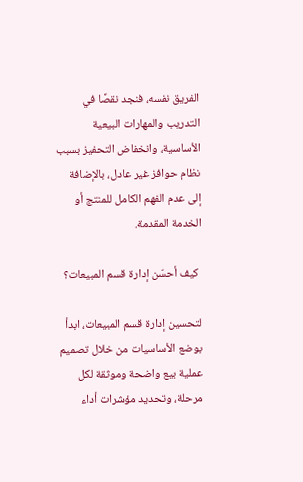الفريق نفسه، فنجد نقصًا في التدريب والمهارات البيعية الأساسية، وانخفاض التحفيز بسبب نظام حوافز غير عادل، بالإضافة إلى عدم الفهم الكامل للمنتج أو الخدمة المقدمة.

 كيف أحسّن إدارة قسم المبيعات؟

لتحسين إدارة قسم المبيعات، ابدأ بوضع الأساسيات من خلال تصميم عملية بيع واضحة وموثقة لكل مرحلة، وتحديد مؤشرات أداء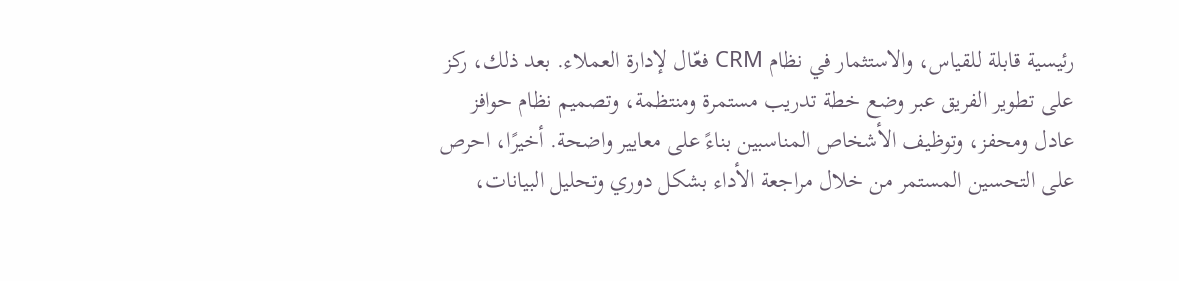رئيسية قابلة للقياس، والاستثمار في نظام CRM فعّال لإدارة العملاء. بعد ذلك، ركز على تطوير الفريق عبر وضع خطة تدريب مستمرة ومنتظمة، وتصميم نظام حوافز عادل ومحفز، وتوظيف الأشخاص المناسبين بناءً على معايير واضحة. أخيرًا، احرص على التحسين المستمر من خلال مراجعة الأداء بشكل دوري وتحليل البيانات،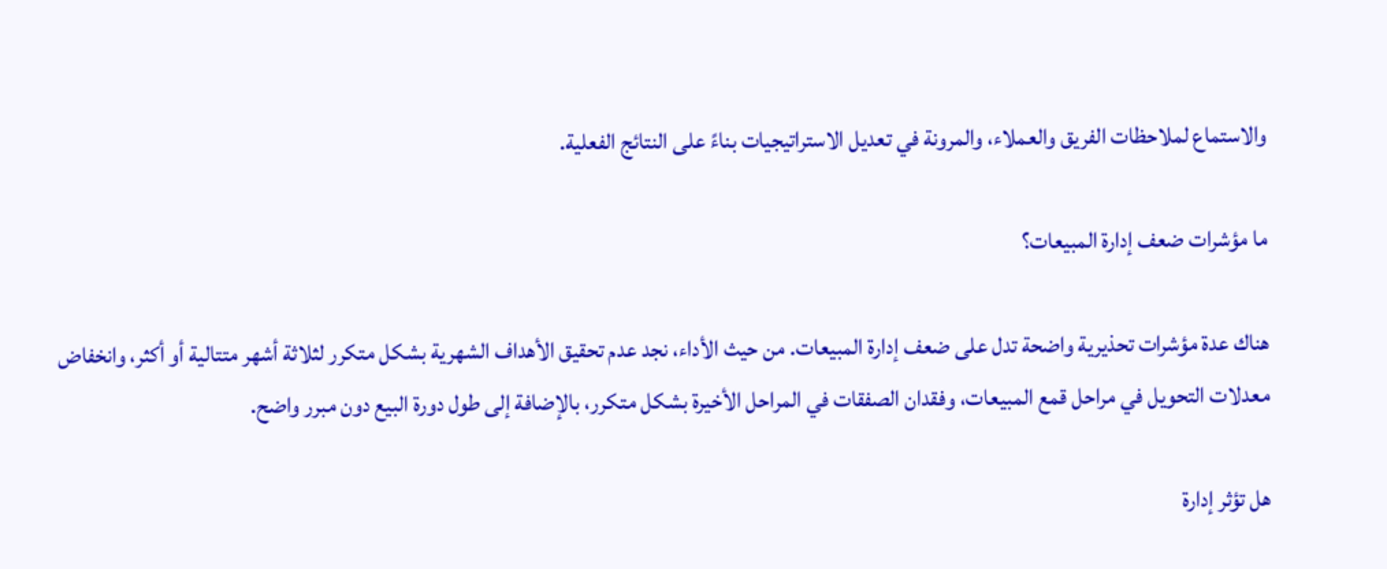والاستماع لملاحظات الفريق والعملاء، والمرونة في تعديل الاستراتيجيات بناءً على النتائج الفعلية.

ما مؤشرات ضعف إدارة المبيعات؟

هناك عدة مؤشرات تحذيرية واضحة تدل على ضعف إدارة المبيعات. من حيث الأداء، نجد عدم تحقيق الأهداف الشهرية بشكل متكرر لثلاثة أشهر متتالية أو أكثر، وانخفاض معدلات التحويل في مراحل قمع المبيعات، وفقدان الصفقات في المراحل الأخيرة بشكل متكرر، بالإضافة إلى طول دورة البيع دون مبرر واضح.

هل تؤثر إدارة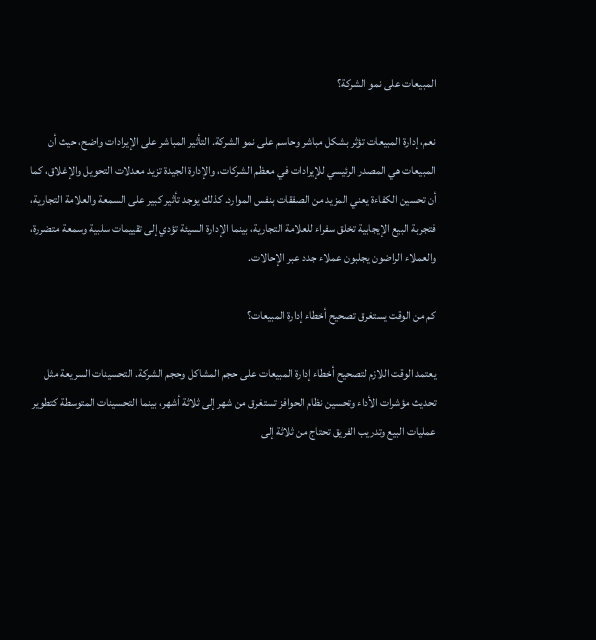المبيعات على نمو الشركة؟

نعم، إدارة المبيعات تؤثر بشكل مباشر وحاسم على نمو الشركة. التأثير المباشر على الإيرادات واضح، حيث أن المبيعات هي المصدر الرئيسي للإيرادات في معظم الشركات، والإدارة الجيدة تزيد معدلات التحويل والإغلاق، كما أن تحسين الكفاءة يعني المزيد من الصفقات بنفس الموارد. كذلك يوجد تأثير كبير على السمعة والعلامة التجارية، فتجربة البيع الإيجابية تخلق سفراء للعلامة التجارية، بينما الإدارة السيئة تؤدي إلى تقييمات سلبية وسمعة متضررة، والعملاء الراضون يجلبون عملاء جدد عبر الإحالات.

كم من الوقت يستغرق تصحيح أخطاء إدارة المبيعات؟

يعتمد الوقت اللازم لتصحيح أخطاء إدارة المبيعات على حجم المشاكل وحجم الشركة. التحسينات السريعة مثل تحديث مؤشرات الأداء وتحسين نظام الحوافز تستغرق من شهر إلى ثلاثة أشهر، بينما التحسينات المتوسطة كتطوير عمليات البيع وتدريب الفريق تحتاج من ثلاثة إلى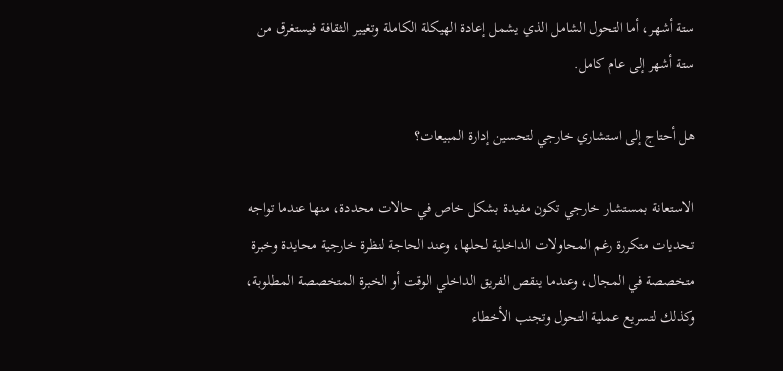ستة أشهر، أما التحول الشامل الذي يشمل إعادة الهيكلة الكاملة وتغيير الثقافة فيستغرق من ستة أشهر إلى عام كامل.

هل أحتاج إلى استشاري خارجي لتحسين إدارة المبيعات؟

الاستعانة بمستشار خارجي تكون مفيدة بشكل خاص في حالات محددة، منها عندما تواجه تحديات متكررة رغم المحاولات الداخلية لحلها، وعند الحاجة لنظرة خارجية محايدة وخبرة متخصصة في المجال، وعندما ينقص الفريق الداخلي الوقت أو الخبرة المتخصصة المطلوبة، وكذلك لتسريع عملية التحول وتجنب الأخطاء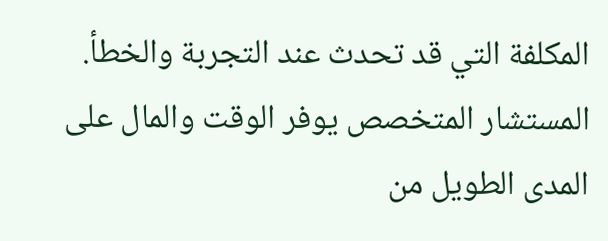المكلفة التي قد تحدث عند التجربة والخطأ. المستشار المتخصص يوفر الوقت والمال على المدى الطويل من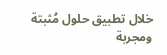خلال تطبيق حلول مُثبتة ومجربة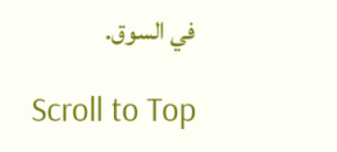في السوق.

Scroll to Top